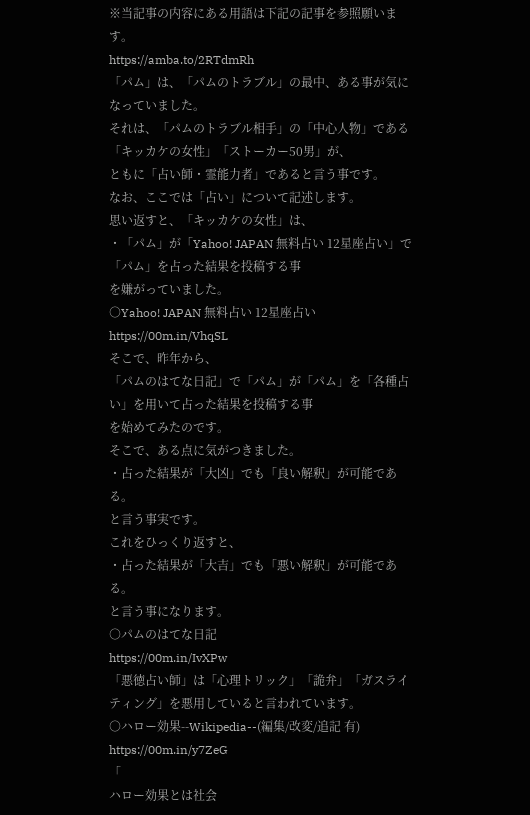※当記事の内容にある用語は下記の記事を参照願います。
https://amba.to/2RTdmRh
「パム」は、「パムのトラブル」の最中、ある事が気になっていました。
それは、「パムのトラブル相手」の「中心人物」である「キッカケの女性」「ストーカー50男」が、
ともに「占い師・霊能力者」であると言う事です。
なお、ここでは「占い」について記述します。
思い返すと、「キッカケの女性」は、
・「パム」が「Yahoo! JAPAN 無料占い 12星座占い」で「パム」を占った結果を投稿する事
を嫌がっていました。
○Yahoo! JAPAN 無料占い 12星座占い
https://00m.in/VhqSL
そこで、昨年から、
「パムのはてな日記」で「パム」が「パム」を「各種占い」を用いて占った結果を投稿する事
を始めてみたのです。
そこで、ある点に気がつきました。
・占った結果が「大凶」でも「良い解釈」が可能である。
と言う事実です。
これをひっくり返すと、
・占った結果が「大吉」でも「悪い解釈」が可能である。
と言う事になります。
○パムのはてな日記
https://00m.in/IvXPw
「悪徳占い師」は「心理トリック」「詭弁」「ガスライティング」を悪用していると言われています。
○ハロー効果--Wikipedia--(編集/改変/追記 有)
https://00m.in/y7ZeG
「
ハロー効果とは社会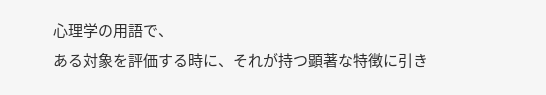心理学の用語で、
ある対象を評価する時に、それが持つ顕著な特徴に引き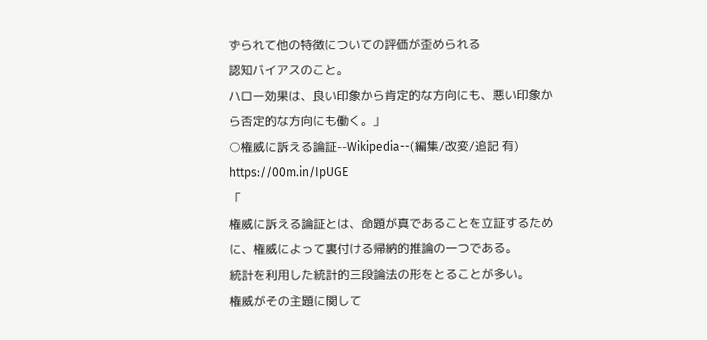ずられて他の特徴についての評価が歪められる
認知バイアスのこと。
ハロー効果は、良い印象から肯定的な方向にも、悪い印象から否定的な方向にも働く。」
○権威に訴える論証--Wikipedia--(編集/改変/追記 有)
https://00m.in/IpUGE
「
権威に訴える論証とは、命題が真であることを立証するために、権威によって裏付ける帰納的推論の一つである。
統計を利用した統計的三段論法の形をとることが多い。
権威がその主題に関して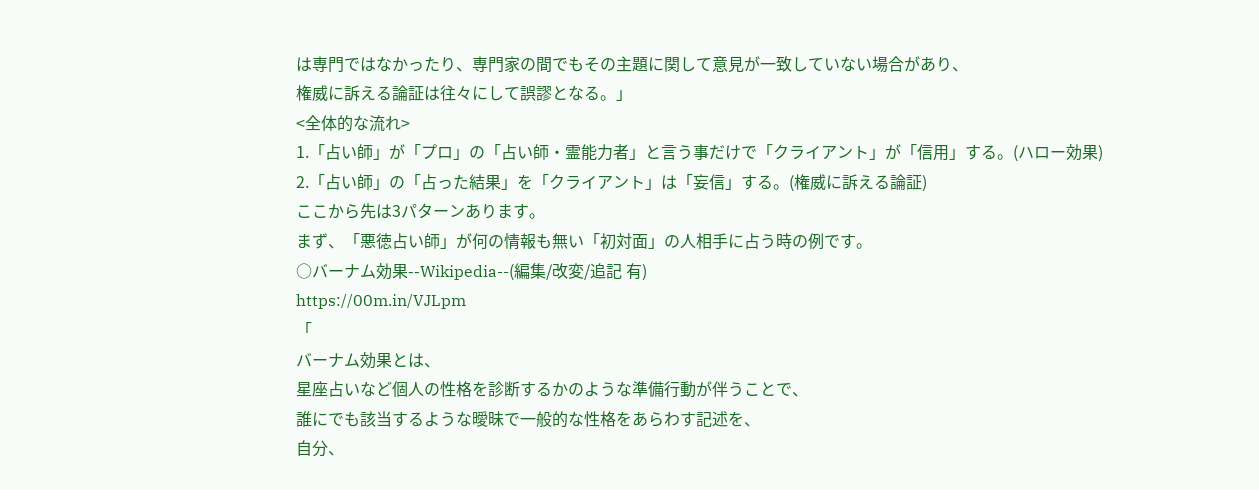は専門ではなかったり、専門家の間でもその主題に関して意見が一致していない場合があり、
権威に訴える論証は往々にして誤謬となる。」
<全体的な流れ>
1.「占い師」が「プロ」の「占い師・霊能力者」と言う事だけで「クライアント」が「信用」する。(ハロー効果)
2.「占い師」の「占った結果」を「クライアント」は「妄信」する。(権威に訴える論証)
ここから先は3パターンあります。
まず、「悪徳占い師」が何の情報も無い「初対面」の人相手に占う時の例です。
○バーナム効果--Wikipedia--(編集/改変/追記 有)
https://00m.in/VJLpm
「
バーナム効果とは、
星座占いなど個人の性格を診断するかのような準備行動が伴うことで、
誰にでも該当するような曖昧で一般的な性格をあらわす記述を、
自分、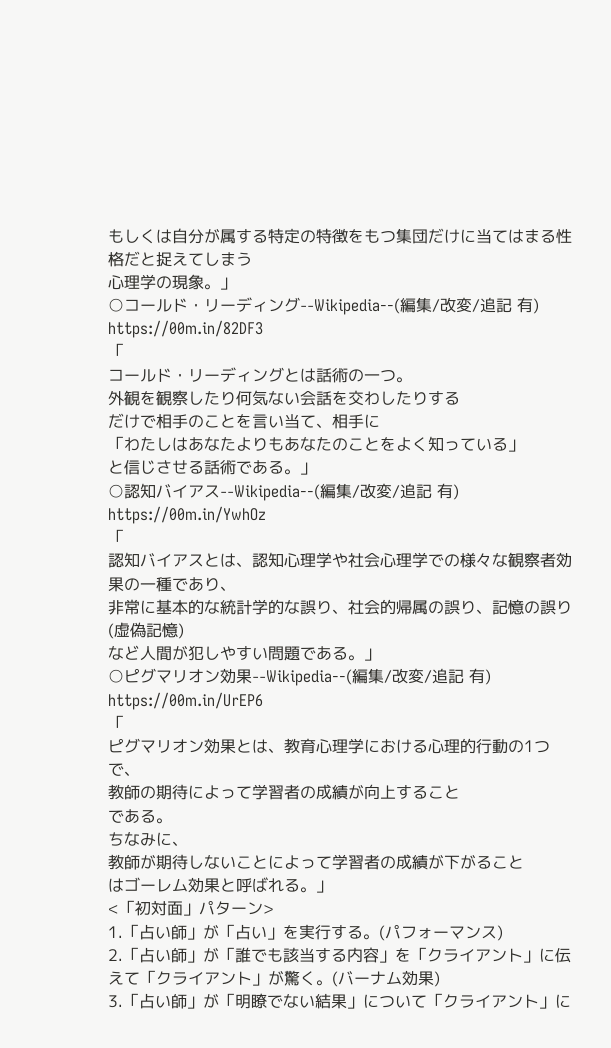もしくは自分が属する特定の特徴をもつ集団だけに当てはまる性格だと捉えてしまう
心理学の現象。」
○コールド・リーディング--Wikipedia--(編集/改変/追記 有)
https://00m.in/82DF3
「
コールド・リーディングとは話術の一つ。
外観を観察したり何気ない会話を交わしたりする
だけで相手のことを言い当て、相手に
「わたしはあなたよりもあなたのことをよく知っている」
と信じさせる話術である。」
○認知バイアス--Wikipedia--(編集/改変/追記 有)
https://00m.in/YwhOz
「
認知バイアスとは、認知心理学や社会心理学での様々な観察者効果の一種であり、
非常に基本的な統計学的な誤り、社会的帰属の誤り、記憶の誤り(虚偽記憶)
など人間が犯しやすい問題である。」
○ピグマリオン効果--Wikipedia--(編集/改変/追記 有)
https://00m.in/UrEP6
「
ピグマリオン効果とは、教育心理学における心理的行動の1つで、
教師の期待によって学習者の成績が向上すること
である。
ちなみに、
教師が期待しないことによって学習者の成績が下がること
はゴーレム効果と呼ばれる。」
<「初対面」パターン>
1.「占い師」が「占い」を実行する。(パフォーマンス)
2.「占い師」が「誰でも該当する内容」を「クライアント」に伝えて「クライアント」が驚く。(バーナム効果)
3.「占い師」が「明瞭でない結果」について「クライアント」に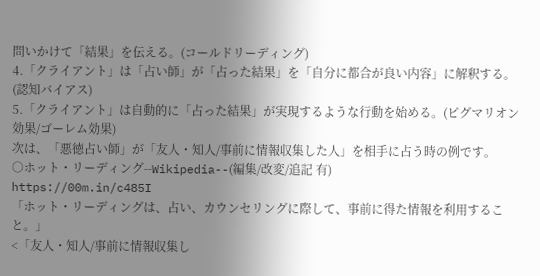問いかけて「結果」を伝える。(コールドリーディング)
4.「クライアント」は「占い師」が「占った結果」を「自分に都合が良い内容」に解釈する。(認知バイアス)
5.「クライアント」は自動的に「占った結果」が実現するような行動を始める。(ピグマリオン効果/ゴーレム効果)
次は、「悪徳占い師」が「友人・知人/事前に情報収集した人」を相手に占う時の例です。
○ホット・リーディング--Wikipedia--(編集/改変/追記 有)
https://00m.in/c485I
「ホット・リーディングは、占い、カウンセリングに際して、事前に得た情報を利用すること。」
<「友人・知人/事前に情報収集し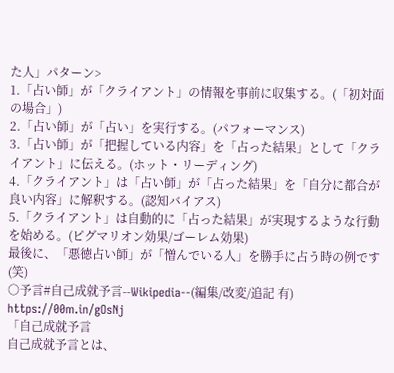た人」パターン>
1.「占い師」が「クライアント」の情報を事前に収集する。(「初対面の場合」)
2.「占い師」が「占い」を実行する。(パフォーマンス)
3.「占い師」が「把握している内容」を「占った結果」として「クライアント」に伝える。(ホット・リーディング)
4.「クライアント」は「占い師」が「占った結果」を「自分に都合が良い内容」に解釈する。(認知バイアス)
5.「クライアント」は自動的に「占った結果」が実現するような行動を始める。(ピグマリオン効果/ゴーレム効果)
最後に、「悪徳占い師」が「憎んでいる人」を勝手に占う時の例です(笑)
○予言#自己成就予言--Wikipedia--(編集/改変/追記 有)
https://00m.in/gOsNj
「自己成就予言
自己成就予言とは、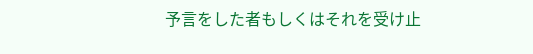予言をした者もしくはそれを受け止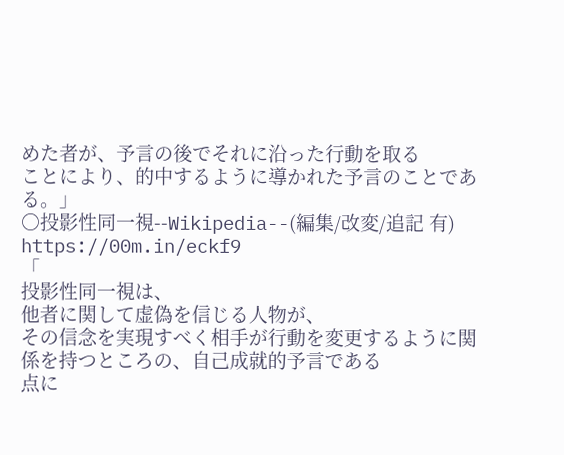めた者が、予言の後でそれに沿った行動を取る
ことにより、的中するように導かれた予言のことである。」
○投影性同一視--Wikipedia--(編集/改変/追記 有)
https://00m.in/eckf9
「
投影性同一視は、
他者に関して虚偽を信じる人物が、
その信念を実現すべく相手が行動を変更するように関係を持つところの、自己成就的予言である
点に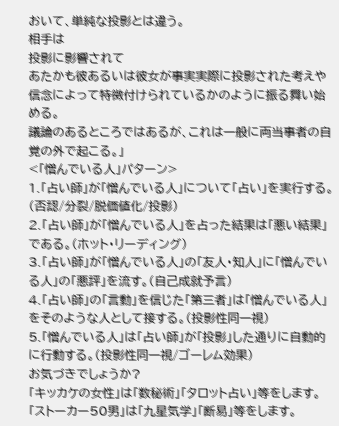おいて、単純な投影とは違う。
相手は
投影に影響されて
あたかも彼あるいは彼女が事実実際に投影された考えや信念によって特徴付けられているかのように振る舞い始める。
議論のあるところではあるが、これは一般に両当事者の自覚の外で起こる。」
<「憎んでいる人」パターン>
1.「占い師」が「憎んでいる人」について「占い」を実行する。(否認/分裂/脱価値化/投影)
2.「占い師」が「憎んでいる人」を占った結果は「悪い結果」である。(ホット・リーディング)
3.「占い師」が「憎んでいる人」の「友人・知人」に「憎んでいる人」の「悪評」を流す。(自己成就予言)
4.「占い師」の「言動」を信じた「第三者」は「憎んでいる人」をそのような人として接する。(投影性同一視)
5.「憎んでいる人」は「占い師」が「投影」した通りに自動的に行動する。(投影性同一視/ゴーレム効果)
お気づきでしょうか?
「キッカケの女性」は「数秘術」「タロット占い」等をします。
「ストーカー50男」は「九星気学」「断易」等をします。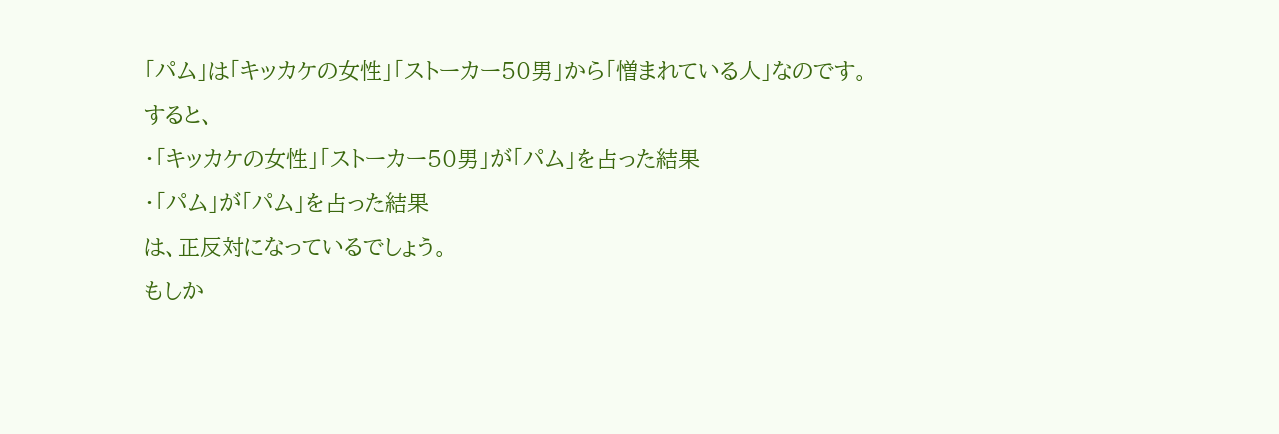「パム」は「キッカケの女性」「ストーカー50男」から「憎まれている人」なのです。
すると、
・「キッカケの女性」「ストーカー50男」が「パム」を占った結果
・「パム」が「パム」を占った結果
は、正反対になっているでしょう。
もしか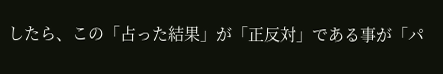したら、この「占った結果」が「正反対」である事が「パ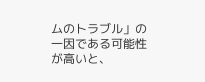ムのトラブル」の一因である可能性が高いと、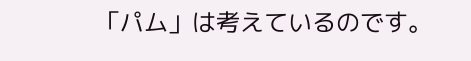「パム」は考えているのです。